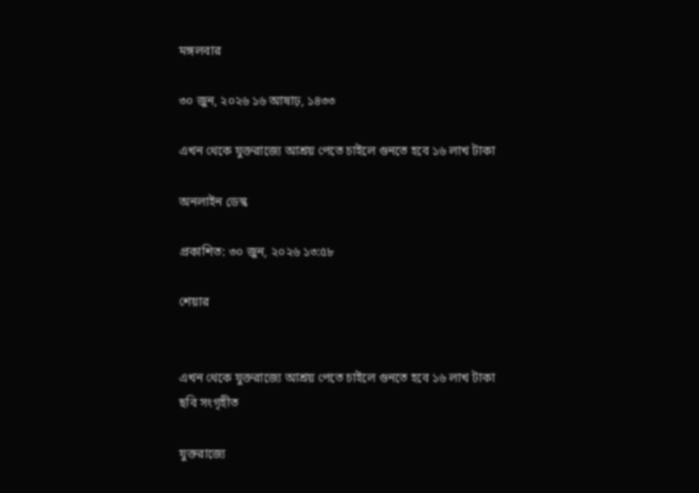মঙ্গলবার

৩০ জুন, ২০২৬ ১৬ আষাঢ়, ১৪৩৩

এখন থেকে যুক্তরাজ্যে আশ্রয় পেতে চাইলে গুনতে হবে ১৬ লাখ টাকা

অনলাইন ডেস্ক

প্রকাশিত: ৩০ জুন, ২০২৬ ১৩:৫৮

শেয়ার


এখন থেকে যুক্তরাজ্যে আশ্রয় পেতে চাইলে গুনতে হবে ১৬ লাখ টাকা
ছবি সংগৃহীত

যুক্তরাজ্যে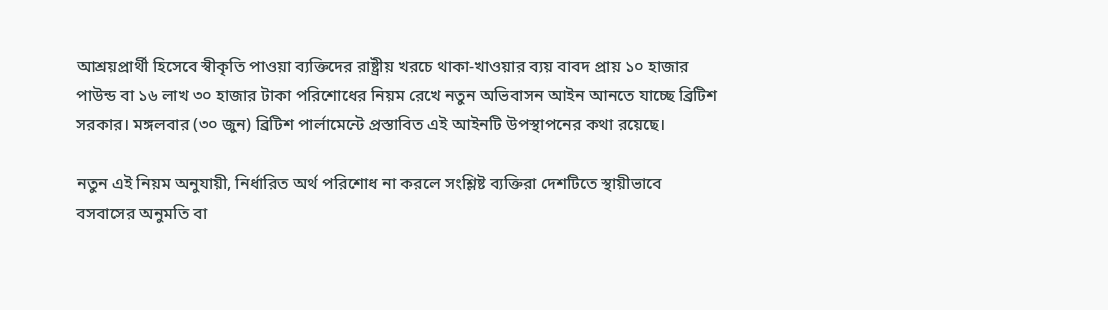আশ্রয়প্রার্থী হিসেবে স্বীকৃতি পাওয়া ব্যক্তিদের রাষ্ট্রীয় খরচে থাকা-খাওয়ার ব্যয় বাবদ প্রায় ১০ হাজার পাউন্ড বা ১৬ লাখ ৩০ হাজার টাকা পরিশোধের নিয়ম রেখে নতুন অভিবাসন আইন আনতে যাচ্ছে ব্রিটিশ সরকার। মঙ্গলবার (৩০ জুন) ব্রিটিশ পার্লামেন্টে প্রস্তাবিত এই আইনটি উপস্থাপনের কথা রয়েছে।

নতুন এই নিয়ম অনুযায়ী, নির্ধারিত অর্থ পরিশোধ না করলে সংশ্লিষ্ট ব্যক্তিরা দেশটিতে স্থায়ীভাবে বসবাসের অনুমতি বা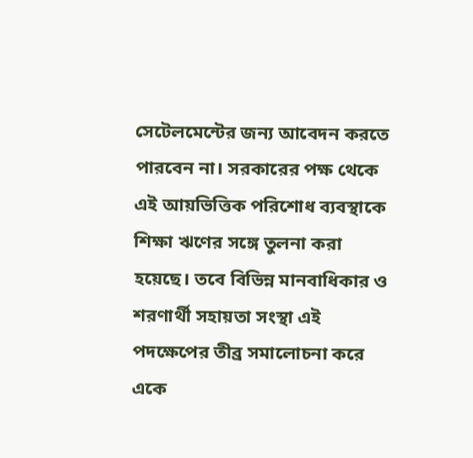সেটেলমেন্টের জন্য আবেদন করতে পারবেন না। সরকারের পক্ষ থেকে এই আয়ভিত্তিক পরিশোধ ব্যবস্থাকে শিক্ষা ঋণের সঙ্গে তুলনা করা হয়েছে। তবে বিভিন্ন মানবাধিকার ও শরণার্থী সহায়তা সংস্থা এই পদক্ষেপের তীব্র সমালোচনা করে একে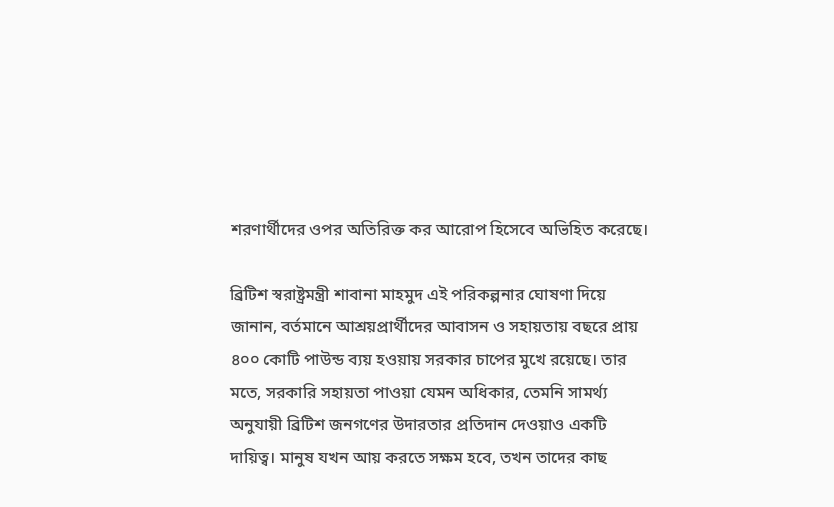শরণার্থীদের ওপর অতিরিক্ত কর আরোপ হিসেবে অভিহিত করেছে।

ব্রিটিশ স্বরাষ্ট্রমন্ত্রী শাবানা মাহমুদ এই পরিকল্পনার ঘোষণা দিয়ে জানান, বর্তমানে আশ্রয়প্রার্থীদের আবাসন ও সহায়তায় বছরে প্রায় ৪০০ কোটি পাউন্ড ব্যয় হওয়ায় সরকার চাপের মুখে রয়েছে। তার মতে, সরকারি সহায়তা পাওয়া যেমন অধিকার, তেমনি সামর্থ্য অনুযায়ী ব্রিটিশ জনগণের উদারতার প্রতিদান দেওয়াও একটি দায়িত্ব। মানুষ যখন আয় করতে সক্ষম হবে, তখন তাদের কাছ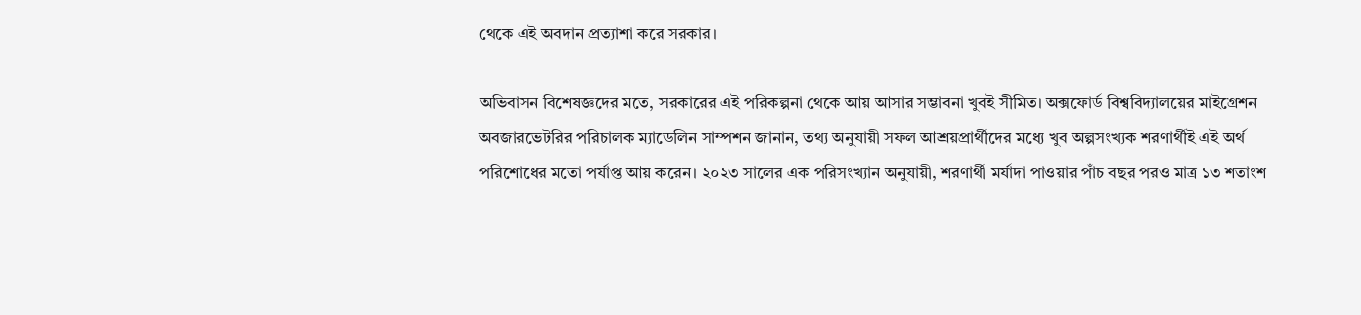থেকে এই অবদান প্রত্যাশা করে সরকার।

অভিবাসন বিশেষজ্ঞদের মতে, সরকারের এই পরিকল্পনা থেকে আয় আসার সম্ভাবনা খুবই সীমিত। অক্সফোর্ড বিশ্ববিদ্যালয়ের মাইগ্রেশন অবজারভেটরির পরিচালক ম্যাডেলিন সাম্পশন জানান, তথ্য অনুযায়ী সফল আশ্রয়প্রার্থীদের মধ্যে খুব অল্পসংখ্যক শরণার্থীই এই অর্থ পরিশোধের মতো পর্যাপ্ত আয় করেন। ২০২৩ সালের এক পরিসংখ্যান অনুযায়ী, শরণার্থী মর্যাদা পাওয়ার পাঁচ বছর পরও মাত্র ১৩ শতাংশ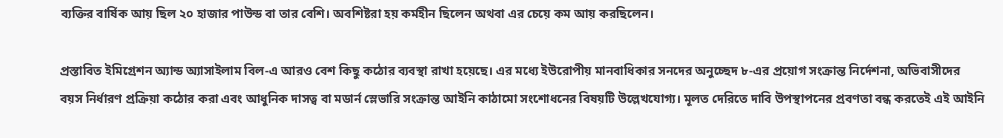ব্যক্তির বার্ষিক আয় ছিল ২০ হাজার পাউন্ড বা তার বেশি। অবশিষ্টরা হয় কর্মহীন ছিলেন অথবা এর চেয়ে কম আয় করছিলেন।

প্রস্তাবিত ইমিগ্রেশন অ্যান্ড অ্যাসাইলাম বিল-এ আরও বেশ কিছু কঠোর ব্যবস্থা রাখা হয়েছে। এর মধ্যে ইউরোপীয় মানবাধিকার সনদের অনুচ্ছেদ ৮-এর প্রয়োগ সংক্রান্ত নির্দেশনা, অভিবাসীদের বয়স নির্ধারণ প্রক্রিয়া কঠোর করা এবং আধুনিক দাসত্ব বা মডার্ন স্লেভারি সংক্রান্ত আইনি কাঠামো সংশোধনের বিষয়টি উল্লেখযোগ্য। মূলত দেরিতে দাবি উপস্থাপনের প্রবণতা বন্ধ করতেই এই আইনি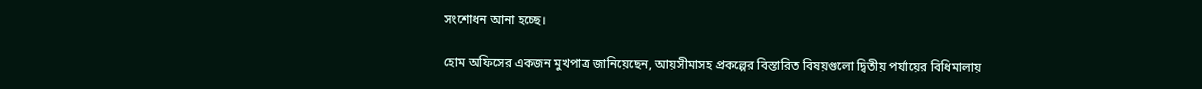সংশোধন আনা হচ্ছে।

হোম অফিসের একজন মুখপাত্র জানিয়েছেন, আয়সীমাসহ প্রকল্পের বিস্তারিত বিষয়গুলো দ্বিতীয় পর্যায়ের বিধিমালায়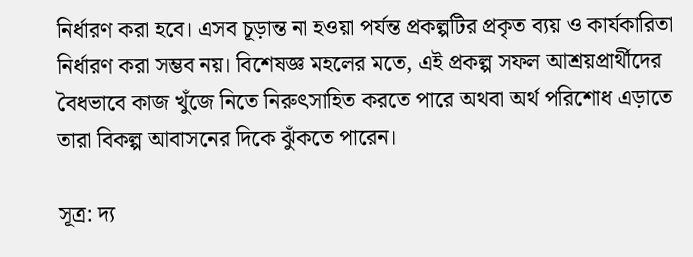নির্ধারণ করা হবে। এসব চূড়ান্ত না হওয়া পর্যন্ত প্রকল্পটির প্রকৃত ব্যয় ও কার্যকারিতা নির্ধারণ করা সম্ভব নয়। বিশেষজ্ঞ মহলের মতে, এই প্রকল্প সফল আশ্রয়প্রার্থীদের বৈধভাবে কাজ খুঁজে নিতে নিরুৎসাহিত করতে পারে অথবা অর্থ পরিশোধ এড়াতে তারা বিকল্প আবাসনের দিকে ঝুঁকতে পারেন।

সূত্র: দ্য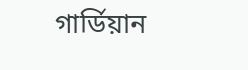গার্ডিয়ান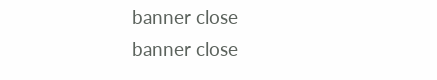banner close
banner close